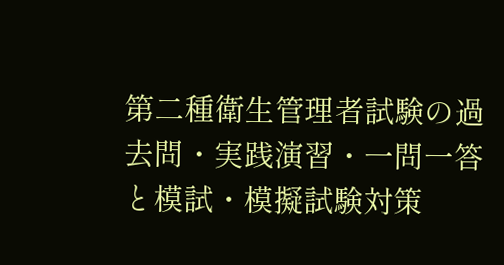第二種衛生管理者試験の過去問・実践演習・一問一答と模試・模擬試験対策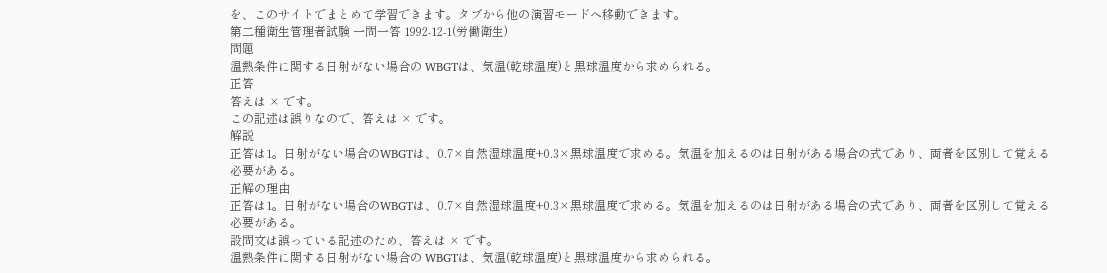を、このサイトでまとめて学習できます。タブから他の演習モードへ移動できます。
第二種衛生管理者試験 一問一答 1992-12-1(労働衛生)
問題
温熱条件に関する日射がない場合の WBGTは、気温(乾球温度)と黒球温度から求められる。
正答
答えは × です。
この記述は誤りなので、答えは × です。
解説
正答は1。日射がない場合のWBGTは、0.7×自然湿球温度+0.3×黒球温度で求める。気温を加えるのは日射がある場合の式であり、両者を区別して覚える必要がある。
正解の理由
正答は1。日射がない場合のWBGTは、0.7×自然湿球温度+0.3×黒球温度で求める。気温を加えるのは日射がある場合の式であり、両者を区別して覚える必要がある。
設問文は誤っている記述のため、答えは × です。
温熱条件に関する日射がない場合の WBGTは、気温(乾球温度)と黒球温度から求められる。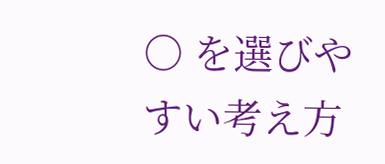○ を選びやすい考え方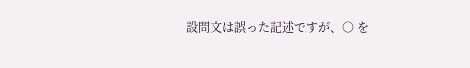設問文は誤った記述ですが、○ を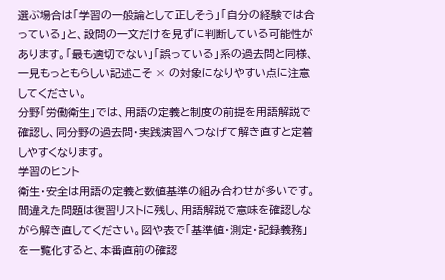選ぶ場合は「学習の一般論として正しそう」「自分の経験では合っている」と、設問の一文だけを見ずに判断している可能性があります。「最も適切でない」「誤っている」系の過去問と同様、一見もっともらしい記述こそ × の対象になりやすい点に注意してください。
分野「労働衛生」では、用語の定義と制度の前提を用語解説で確認し、同分野の過去問・実践演習へつなげて解き直すと定着しやすくなります。
学習のヒント
衛生・安全は用語の定義と数値基準の組み合わせが多いです。間違えた問題は復習リストに残し、用語解説で意味を確認しながら解き直してください。図や表で「基準値・測定・記録義務」を一覧化すると、本番直前の確認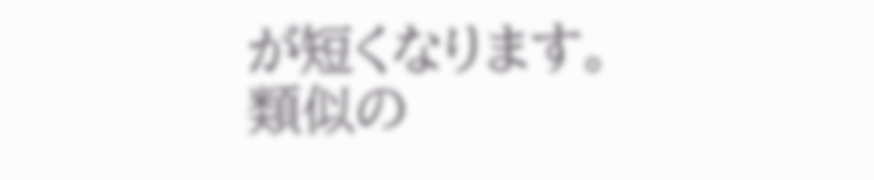が短くなります。
類似の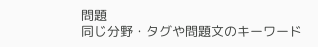問題
同じ分野・タグや問題文のキーワード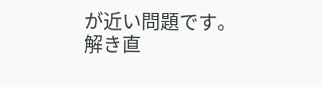が近い問題です。解き直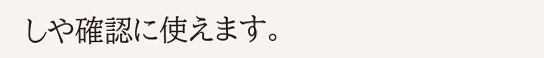しや確認に使えます。